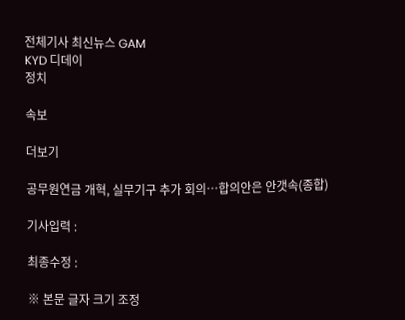전체기사 최신뉴스 GAM
KYD 디데이
정치

속보

더보기

공무원연금 개혁, 실무기구 추가 회의…합의안은 안갯속(종합)

기사입력 :

최종수정 :

※ 본문 글자 크기 조정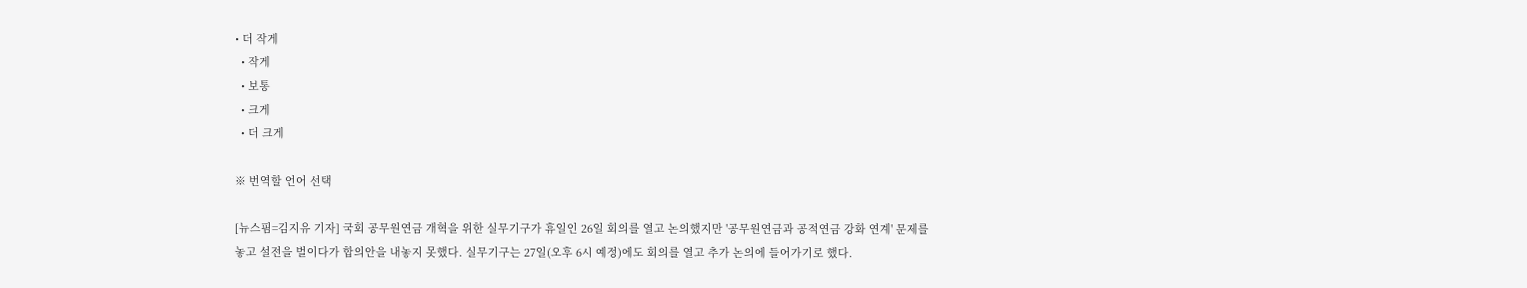• 더 작게
  • 작게
  • 보통
  • 크게
  • 더 크게

※ 번역할 언어 선택

[뉴스핌=김지유 기자] 국회 공무원연금 개혁을 위한 실무기구가 휴일인 26일 회의를 열고 논의했지만 '공무원연금과 공적연금 강화 연계' 문제를 놓고 설전을 벌이다가 합의안을 내놓지 못했다. 실무기구는 27일(오후 6시 예정)에도 회의를 열고 추가 논의에 들어가기로 했다.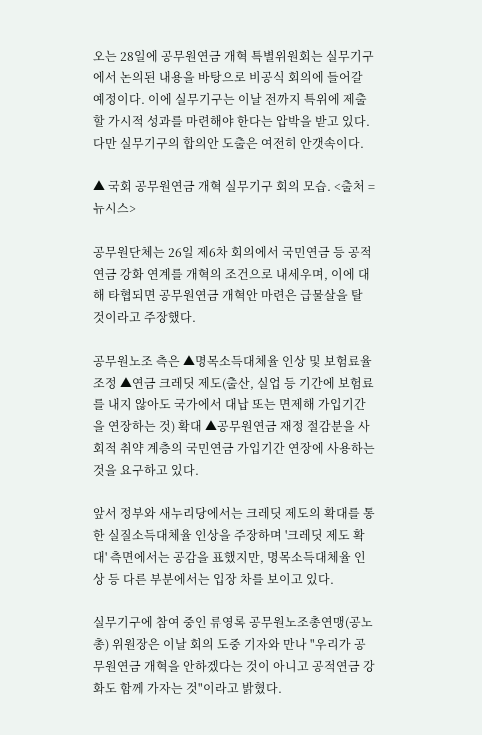오는 28일에 공무원연금 개혁 특별위원회는 실무기구에서 논의된 내용을 바탕으로 비공식 회의에 들어갈 예정이다. 이에 실무기구는 이날 전까지 특위에 제출할 가시적 성과를 마련해야 한다는 압박을 받고 있다. 다만 실무기구의 합의안 도출은 여전히 안갯속이다.

▲ 국회 공무원연금 개혁 실무기구 회의 모습. <출처 = 뉴시스>

공무원단체는 26일 제6차 회의에서 국민연금 등 공적연금 강화 연계를 개혁의 조건으로 내세우며, 이에 대해 타협되면 공무원연금 개혁안 마련은 급물살을 탈 것이라고 주장했다.

공무원노조 측은 ▲명목소득대체율 인상 및 보험료율 조정 ▲연금 크레딧 제도(출산, 실업 등 기간에 보험료를 내지 않아도 국가에서 대납 또는 면제해 가입기간을 연장하는 것) 확대 ▲공무원연금 재정 절감분을 사회적 취약 계층의 국민연금 가입기간 연장에 사용하는 것을 요구하고 있다.

앞서 정부와 새누리당에서는 크레딧 제도의 확대를 통한 실질소득대체율 인상을 주장하며 '크레딧 제도 확대' 측면에서는 공감을 표했지만, 명목소득대체율 인상 등 다른 부분에서는 입장 차를 보이고 있다.

실무기구에 참여 중인 류영록 공무원노조총연맹(공노총) 위원장은 이날 회의 도중 기자와 만나 "우리가 공무원연금 개혁을 안하겠다는 것이 아니고 공적연금 강화도 함께 가자는 것"이라고 밝혔다.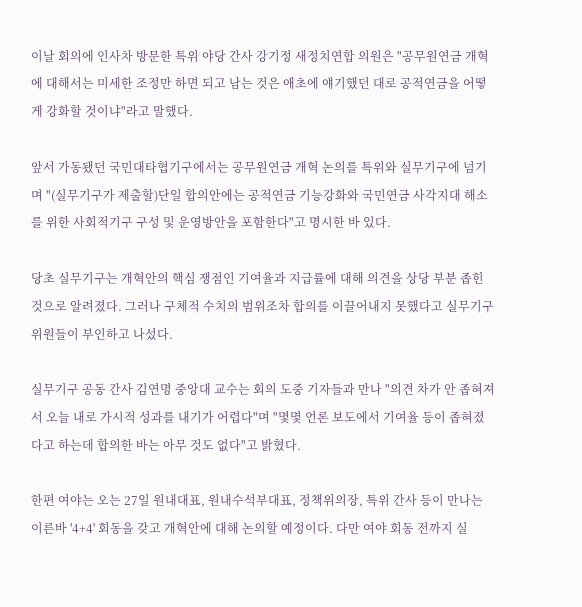이날 회의에 인사차 방문한 특위 야당 간사 강기정 새정치연합 의원은 "공무원연금 개혁에 대해서는 미세한 조정만 하면 되고 남는 것은 애초에 얘기했던 대로 공적연금을 어떻게 강화할 것이냐"라고 말했다.

앞서 가동됐던 국민대타협기구에서는 공무원연금 개혁 논의를 특위와 실무기구에 넘기며 "(실무기구가 제출할)단일 합의안에는 공적연금 기능강화와 국민연금 사각지대 해소를 위한 사회적기구 구성 및 운영방안을 포함한다"고 명시한 바 있다.

당초 실무기구는 개혁안의 핵심 쟁점인 기여율과 지급률에 대해 의견을 상당 부분 좁힌 것으로 알려졌다. 그러나 구체적 수치의 범위조차 합의를 이끌어내지 못했다고 실무기구 위원들이 부인하고 나섰다.

실무기구 공동 간사 김연명 중앙대 교수는 회의 도중 기자들과 만나 "의견 차가 안 좁혀져서 오늘 내로 가시적 성과를 내기가 어렵다"며 "몇몇 언론 보도에서 기여율 등이 좁혀졌다고 하는데 합의한 바는 아무 것도 없다"고 밝혔다.

한편 여야는 오는 27일 원내대표, 원내수석부대표, 정책위의장, 특위 간사 등이 만나는 이른바 '4+4' 회동을 갖고 개혁안에 대해 논의할 예정이다. 다만 여야 회동 전까지 실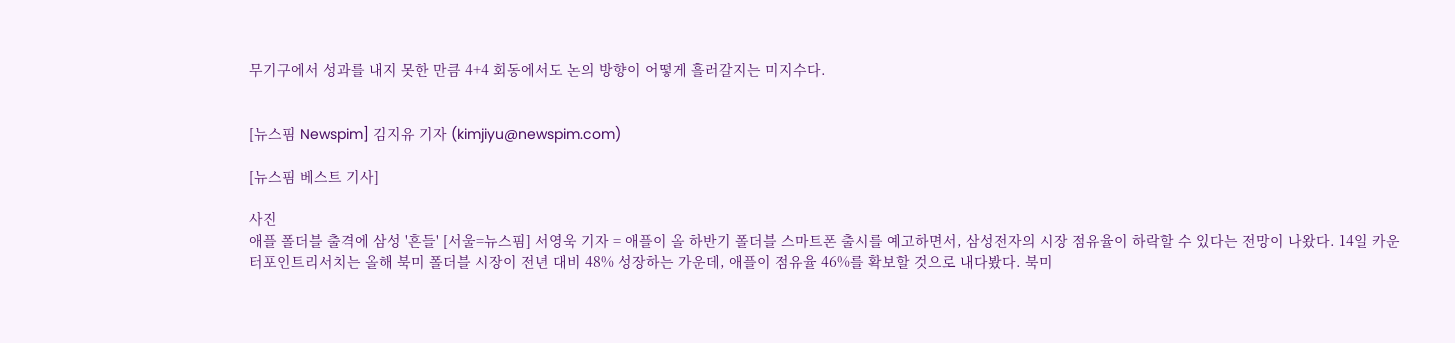무기구에서 성과를 내지 못한 만큼 4+4 회동에서도 논의 방향이 어떻게 흘러갈지는 미지수다.


[뉴스핌 Newspim] 김지유 기자 (kimjiyu@newspim.com)

[뉴스핌 베스트 기사]

사진
애플 폴더블 출격에 삼성 '흔들' [서울=뉴스핌] 서영욱 기자 = 애플이 올 하반기 폴더블 스마트폰 출시를 예고하면서, 삼성전자의 시장 점유율이 하락할 수 있다는 전망이 나왔다. 14일 카운터포인트리서치는 올해 북미 폴더블 시장이 전년 대비 48% 성장하는 가운데, 애플이 점유율 46%를 확보할 것으로 내다봤다. 북미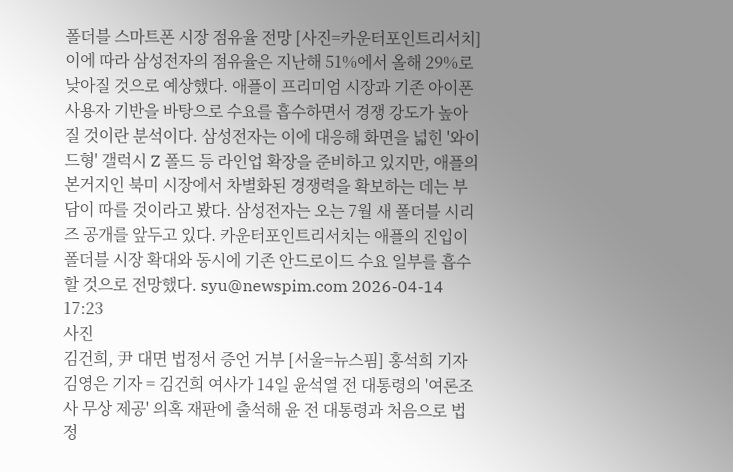폴더블 스마트폰 시장 점유율 전망 [사진=카운터포인트리서치] 이에 따라 삼성전자의 점유율은 지난해 51%에서 올해 29%로 낮아질 것으로 예상했다. 애플이 프리미엄 시장과 기존 아이폰 사용자 기반을 바탕으로 수요를 흡수하면서 경쟁 강도가 높아질 것이란 분석이다. 삼성전자는 이에 대응해 화면을 넓힌 '와이드형' 갤럭시 Z 폴드 등 라인업 확장을 준비하고 있지만, 애플의 본거지인 북미 시장에서 차별화된 경쟁력을 확보하는 데는 부담이 따를 것이라고 봤다. 삼성전자는 오는 7월 새 폴더블 시리즈 공개를 앞두고 있다. 카운터포인트리서치는 애플의 진입이 폴더블 시장 확대와 동시에 기존 안드로이드 수요 일부를 흡수할 것으로 전망했다. syu@newspim.com 2026-04-14 17:23
사진
김건희, 尹 대면 법정서 증언 거부 [서울=뉴스핌] 홍석희 기자 김영은 기자 = 김건희 여사가 14일 윤석열 전 대통령의 '여론조사 무상 제공' 의혹 재판에 출석해 윤 전 대통령과 처음으로 법정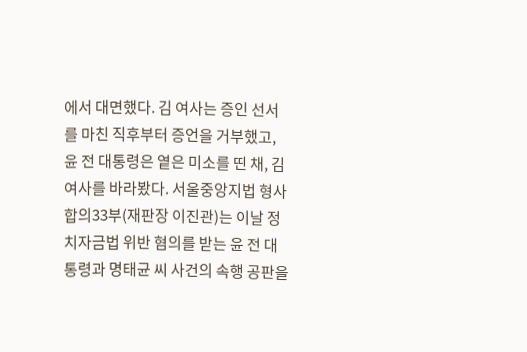에서 대면했다. 김 여사는 증인 선서를 마친 직후부터 증언을 거부했고, 윤 전 대통령은 옅은 미소를 띤 채, 김 여사를 바라봤다. 서울중앙지법 형사합의33부(재판장 이진관)는 이날 정치자금법 위반 혐의를 받는 윤 전 대통령과 명태균 씨 사건의 속행 공판을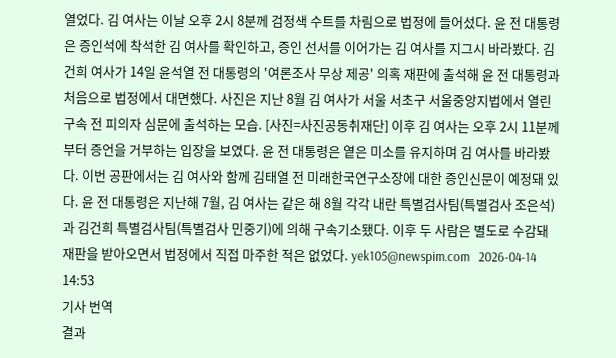열었다. 김 여사는 이날 오후 2시 8분께 검정색 수트를 차림으로 법정에 들어섰다. 윤 전 대통령은 증인석에 착석한 김 여사를 확인하고, 증인 선서를 이어가는 김 여사를 지그시 바라봤다. 김건희 여사가 14일 윤석열 전 대통령의 '여론조사 무상 제공' 의혹 재판에 출석해 윤 전 대통령과 처음으로 법정에서 대면했다. 사진은 지난 8월 김 여사가 서울 서초구 서울중앙지법에서 열린 구속 전 피의자 심문에 출석하는 모습. [사진=사진공동취재단] 이후 김 여사는 오후 2시 11분께부터 증언을 거부하는 입장을 보였다. 윤 전 대통령은 옅은 미소를 유지하며 김 여사를 바라봤다. 이번 공판에서는 김 여사와 함께 김태열 전 미래한국연구소장에 대한 증인신문이 예정돼 있다. 윤 전 대통령은 지난해 7월, 김 여사는 같은 해 8월 각각 내란 특별검사팀(특별검사 조은석)과 김건희 특별검사팀(특별검사 민중기)에 의해 구속기소됐다. 이후 두 사람은 별도로 수감돼 재판을 받아오면서 법정에서 직접 마주한 적은 없었다. yek105@newspim.com   2026-04-14 14:53
기사 번역
결과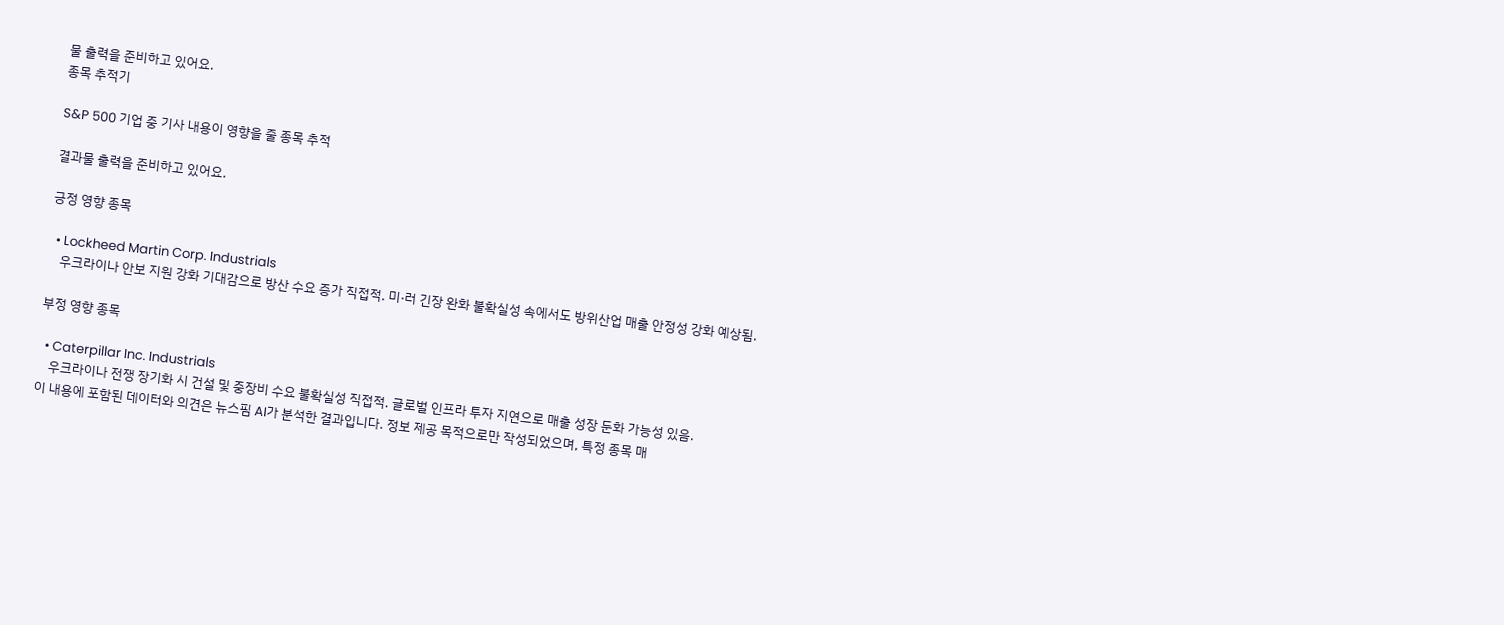물 출력을 준비하고 있어요.
종목 추적기

S&P 500 기업 중 기사 내용이 영향을 줄 종목 추적

결과물 출력을 준비하고 있어요.

긍정 영향 종목

  • Lockheed Martin Corp. Industrials
    우크라이나 안보 지원 강화 기대감으로 방산 수요 증가 직접적. 미·러 긴장 완화 불확실성 속에서도 방위산업 매출 안정성 강화 예상됨.

부정 영향 종목

  • Caterpillar Inc. Industrials
    우크라이나 전쟁 장기화 시 건설 및 중장비 수요 불확실성 직접적. 글로벌 인프라 투자 지연으로 매출 성장 둔화 가능성 있음.
이 내용에 포함된 데이터와 의견은 뉴스핌 AI가 분석한 결과입니다. 정보 제공 목적으로만 작성되었으며, 특정 종목 매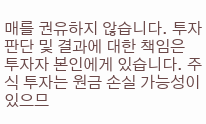매를 권유하지 않습니다. 투자 판단 및 결과에 대한 책임은 투자자 본인에게 있습니다. 주식 투자는 원금 손실 가능성이 있으므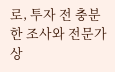로, 투자 전 충분한 조사와 전문가 상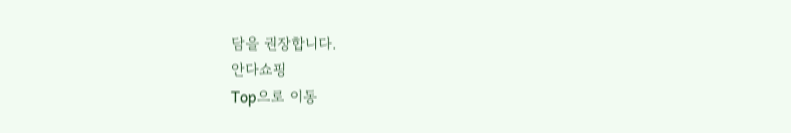담을 권장합니다.
안다쇼핑
Top으로 이동